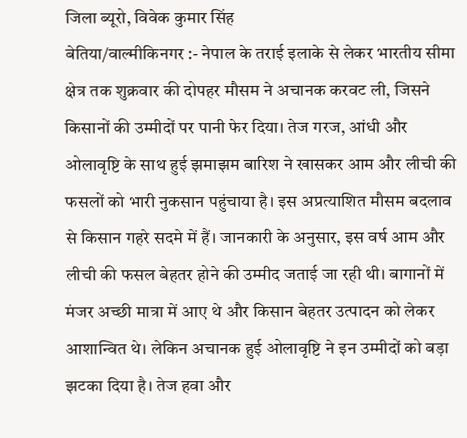जिला ब्यूरो, विवेक कुमार सिंह
बेतिया/वाल्मीकिनगर :- नेपाल के तराई इलाके से लेकर भारतीय सीमा क्षेत्र तक शुक्रवार की दोपहर मौसम ने अचानक करवट ली, जिसने किसानों की उम्मीदों पर पानी फेर दिया। तेज गरज, आंधी और ओलावृष्टि के साथ हुई झमाझम बारिश ने खासकर आम और लीची की फसलों को भारी नुकसान पहुंचाया है। इस अप्रत्याशित मौसम बदलाव से किसान गहरे सदमे में हैं। जानकारी के अनुसार, इस वर्ष आम और लीची की फसल बेहतर होने की उम्मीद जताई जा रही थी। बागानों में मंजर अच्छी मात्रा में आए थे और किसान बेहतर उत्पादन को लेकर आशान्वित थे। लेकिन अचानक हुई ओलावृष्टि ने इन उम्मीदों को बड़ा झटका दिया है। तेज हवा और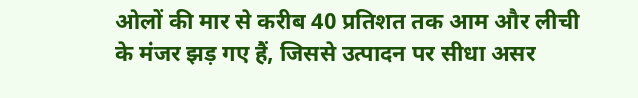ओलों की मार से करीब 40 प्रतिशत तक आम और लीची के मंजर झड़ गए हैं, जिससे उत्पादन पर सीधा असर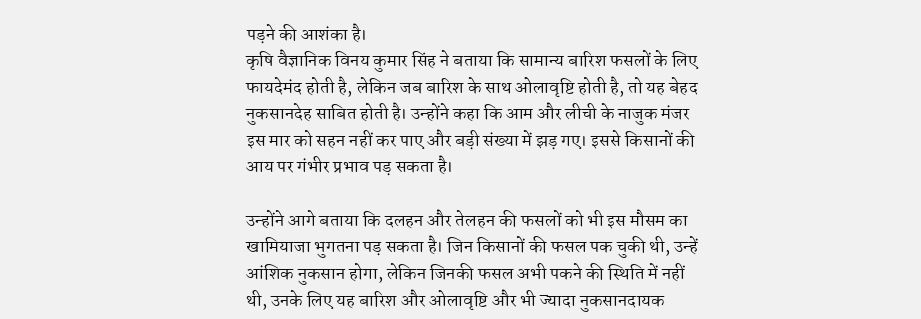पड़ने की आशंका है।
कृषि वैज्ञानिक विनय कुमार सिंह ने बताया कि सामान्य बारिश फसलों के लिए फायदेमंद होती है, लेकिन जब बारिश के साथ ओलावृष्टि होती है, तो यह बेहद नुकसानदेह साबित होती है। उन्होंने कहा कि आम और लीची के नाजुक मंजर इस मार को सहन नहीं कर पाए और बड़ी संख्या में झड़ गए। इससे किसानों की आय पर गंभीर प्रभाव पड़ सकता है।

उन्होंने आगे बताया कि दलहन और तेलहन की फसलों को भी इस मौसम का खामियाजा भुगतना पड़ सकता है। जिन किसानों की फसल पक चुकी थी, उन्हें आंशिक नुकसान होगा, लेकिन जिनकी फसल अभी पकने की स्थिति में नहीं थी, उनके लिए यह बारिश और ओलावृष्टि और भी ज्यादा नुकसानदायक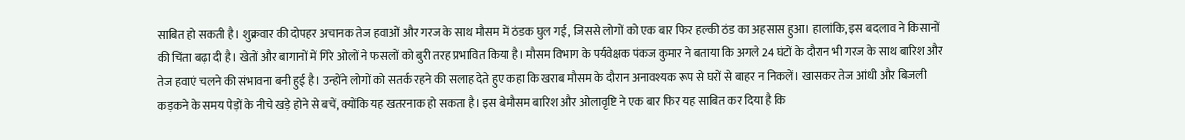साबित हो सकती है। शुक्रवार की दोपहर अचानक तेज हवाओं और गरज के साथ मौसम में ठंडक घुल गई, जिससे लोगों को एक बार फिर हल्की ठंड का अहसास हुआ। हालांकि, इस बदलाव ने किसानों की चिंता बढ़ा दी है। खेतों और बागानों में गिरे ओलों ने फसलों को बुरी तरह प्रभावित किया है। मौसम विभाग के पर्यवेक्षक पंकज कुमार ने बताया कि अगले 24 घंटों के दौरान भी गरज के साथ बारिश और तेज हवाएं चलने की संभावना बनी हुई है। उन्होंने लोगों को सतर्क रहने की सलाह देते हुए कहा कि खराब मौसम के दौरान अनावश्यक रूप से घरों से बाहर न निकलें। खासकर तेज आंधी और बिजली कड़कने के समय पेड़ों के नीचे खड़े होने से बचें, क्योंकि यह खतरनाक हो सकता है। इस बेमौसम बारिश और ओलावृष्टि ने एक बार फिर यह साबित कर दिया है कि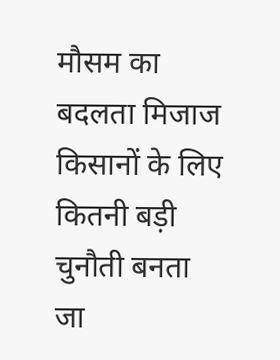मौसम का बदलता मिजाज किसानों के लिए कितनी बड़ी चुनौती बनता जा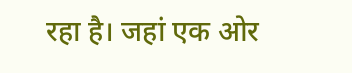रहा है। जहां एक ओर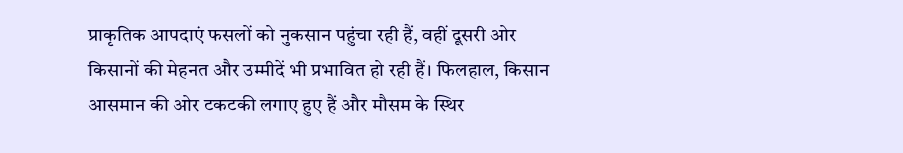प्राकृतिक आपदाएं फसलों को नुकसान पहुंचा रही हैं, वहीं दूसरी ओर किसानों की मेहनत और उम्मीदें भी प्रभावित हो रही हैं। फिलहाल, किसान आसमान की ओर टकटकी लगाए हुए हैं और मौसम के स्थिर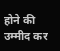होने की उम्मीद कर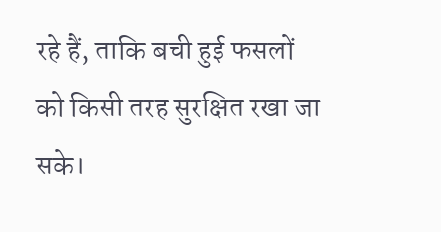रहे हैं, ताकि बची हुई फसलों को किसी तरह सुरक्षित रखा जा सके।